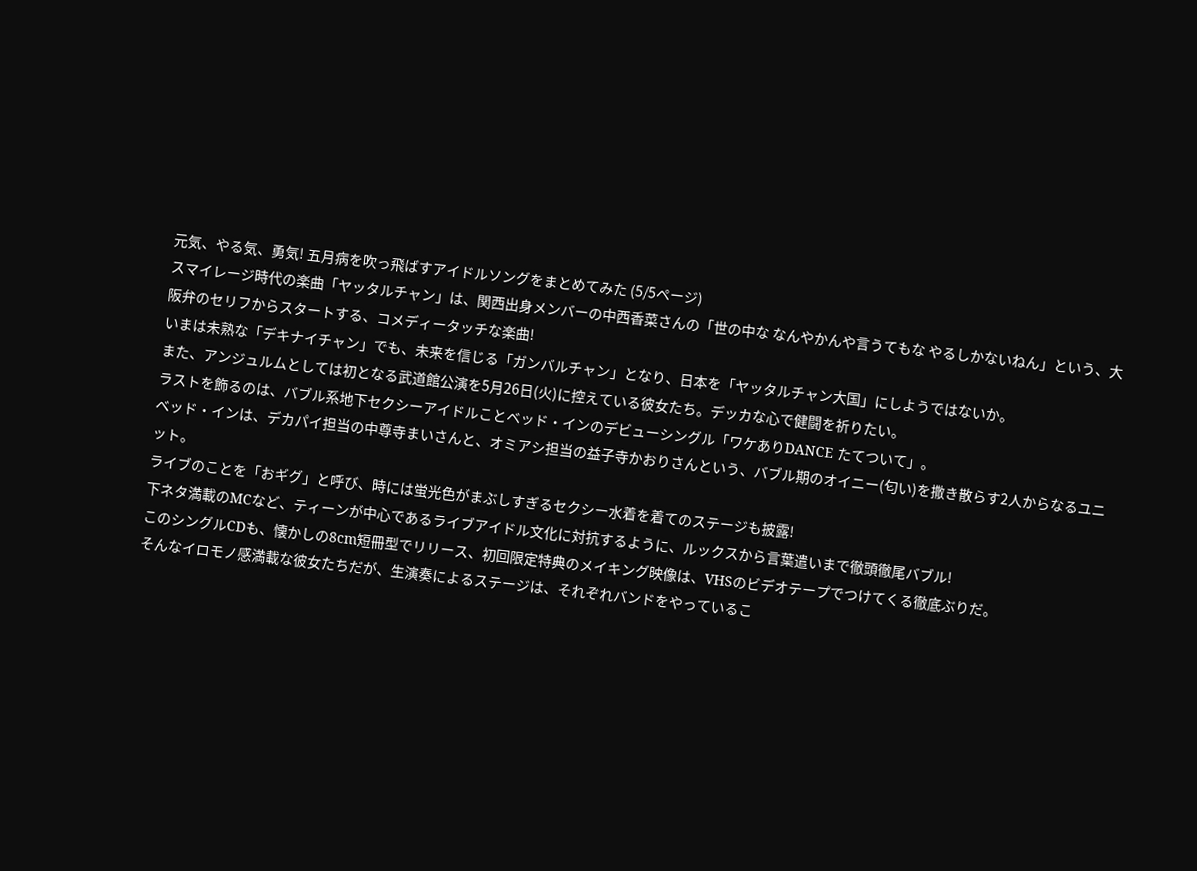元気、やる気、勇気! 五月病を吹っ飛ばすアイドルソングをまとめてみた (5/5ページ)
スマイレージ時代の楽曲「ヤッタルチャン」は、関西出身メンバーの中西香菜さんの「世の中な なんやかんや言うてもな やるしかないねん」という、大阪弁のセリフからスタートする、コメディータッチな楽曲!
いまは未熟な「デキナイチャン」でも、未来を信じる「ガンバルチャン」となり、日本を「ヤッタルチャン大国」にしようではないか。
また、アンジュルムとしては初となる武道館公演を5月26日(火)に控えている彼女たち。デッカな心で健闘を祈りたい。
ラストを飾るのは、バブル系地下セクシーアイドルことベッド・インのデビューシングル「ワケありDANCE たてついて」。
ベッド・インは、デカパイ担当の中尊寺まいさんと、オミアシ担当の益子寺かおりさんという、バブル期のオイニー(匂い)を撒き散らす2人からなるユニット。
ライブのことを「おギグ」と呼び、時には蛍光色がまぶしすぎるセクシー水着を着てのステージも披露!
下ネタ満載のMCなど、ティーンが中心であるライブアイドル文化に対抗するように、ルックスから言葉遣いまで徹頭徹尾バブル!
このシングルCDも、懐かしの8cm短冊型でリリース、初回限定特典のメイキング映像は、VHSのビデオテープでつけてくる徹底ぶりだ。
そんなイロモノ感満載な彼女たちだが、生演奏によるステージは、それぞれバンドをやっているこ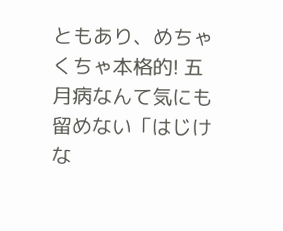ともあり、めちゃくちゃ本格的! 五月病なんて気にも留めない「はじけな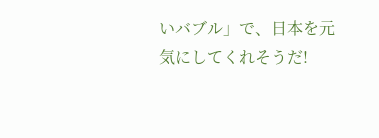いバブル」で、日本を元気にしてくれそうだ!